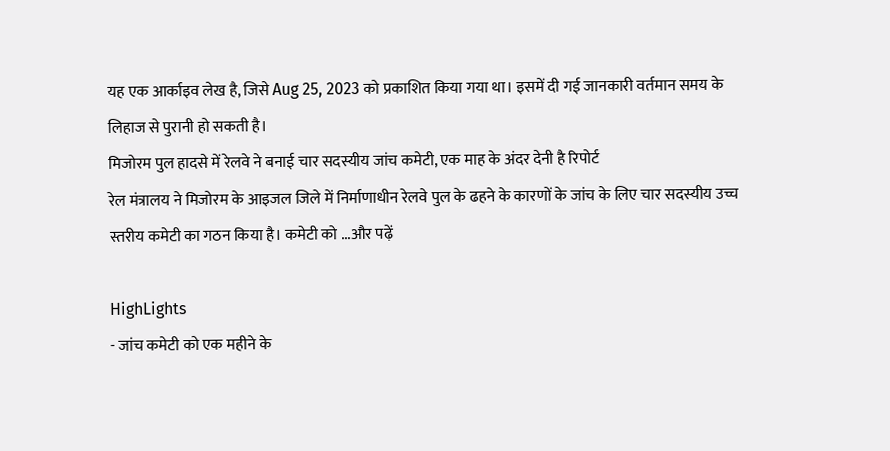यह एक आर्काइव लेख है, जिसे Aug 25, 2023 को प्रकाशित किया गया था। इसमें दी गई जानकारी वर्तमान समय के लिहाज से पुरानी हो सकती है।
मिजोरम पुल हादसे में रेलवे ने बनाई चार सदस्यीय जांच कमेटी, एक माह के अंदर देनी है रिपोर्ट
रेल मंत्रालय ने मिजोरम के आइजल जिले में निर्माणाधीन रेलवे पुल के ढहने के कारणों के जांच के लिए चार सदस्यीय उच्च स्तरीय कमेटी का गठन किया है। कमेटी को ...और पढ़ें

HighLights
- जांच कमेटी को एक महीने के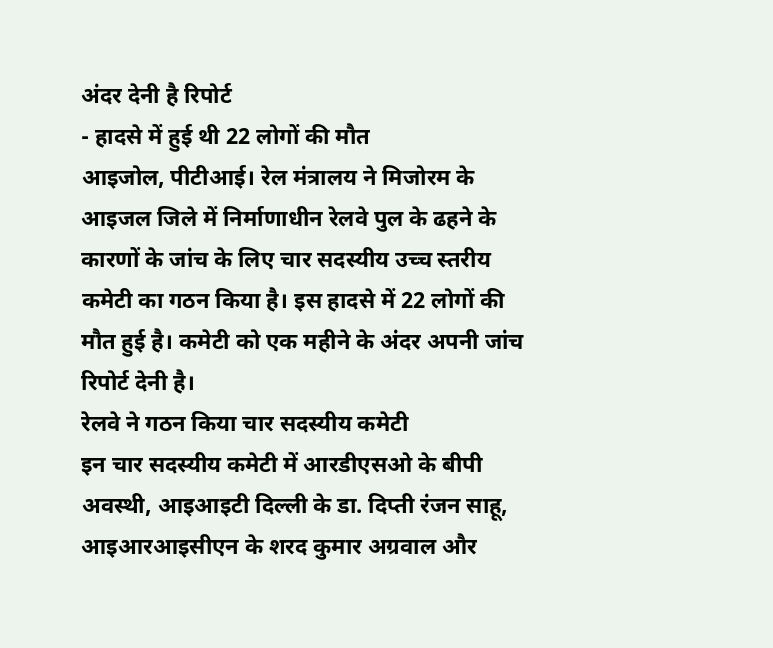अंदर देनी है रिपोर्ट
- हादसे में हुई थी 22 लोगों की मौत
आइजोल, पीटीआई। रेल मंत्रालय ने मिजोरम के आइजल जिले में निर्माणाधीन रेलवे पुल के ढहने के कारणों के जांच के लिए चार सदस्यीय उच्च स्तरीय कमेटी का गठन किया है। इस हादसे में 22 लोगों की मौत हुई है। कमेटी को एक महीने के अंदर अपनी जांच रिपोर्ट देनी है।
रेलवे ने गठन किया चार सदस्यीय कमेटी
इन चार सदस्यीय कमेटी में आरडीएसओ के बीपी अवस्थी, आइआइटी दिल्ली के डा. दिप्ती रंजन साहू, आइआरआइसीएन के शरद कुमार अग्रवाल और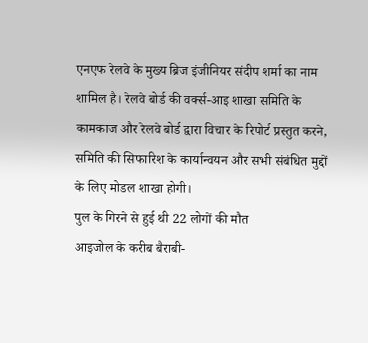एनएफ रेलवे के मुख्य ब्रिज इंजीनियर संदीप शर्मा का नाम शामिल है। रेलवे बोर्ड की वर्क्स-आइ शाखा समिति के कामकाज और रेलवे बोर्ड द्वारा विचार के रिपोर्ट प्रस्तुत करने, समिति की सिफारिश के कार्यान्वयन और सभी संबंधित मुद्दों के लिए मोडल शाखा होगी।
पुल के गिरने से हुई थी 22 लोगों की मौत
आइजोल के करीब बैराबी-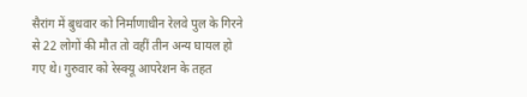सैरांग में बुधवार को निर्माणाधीन रेलवे पुल के गिरने से 22 लोगों की मौत तो वहीं तीन अन्य घायल हो गए थे। गुरुवार को रेस्क्यू आपरेशन के तहत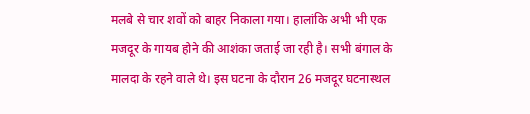मलबे से चार शवों को बाहर निकाला गया। हालांकि अभी भी एक मजदूर के गायब होने की आशंका जताई जा रही है। सभी बंगाल के मालदा के रहने वाले थे। इस घटना के दौरान 26 मजदूर घटनास्थल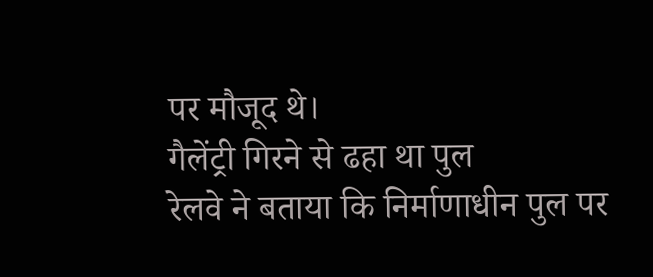पर मौजूद थे।
गैलेंट्री गिरने से ढहा था पुल
रेलवे ने बताया कि निर्माणाधीन पुल पर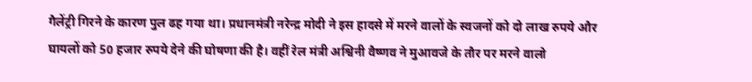गैलेंट्री गिरने के कारण पुल ढह गया था। प्रधानमंत्री नरेन्द्र मोदी ने इस हादसे में मरने वालों के स्वजनों को दो लाख रुपये और घायलों को 50 हजार रुपये देने की घोषणा की है। वहीं रेल मंत्री अश्विनी वैष्णव ने मुआवजे के तौर पर मरने वालो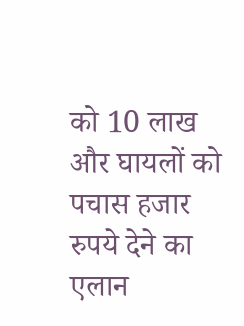को 10 लाख और घायलों को पचास हजार रुपये देने का एलान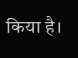किया है।